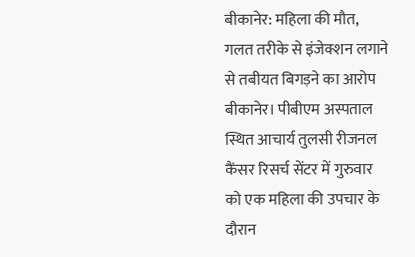बीकानेर: महिला की मौत, गलत तरीके से इंजेक्शन लगाने से तबीयत बिगड़ने का आरोप
बीकानेर। पीबीएम अस्पताल स्थित आचार्य तुलसी रीजनल कैंसर रिसर्च सेंटर में गुरुवार को एक महिला की उपचार के दौरान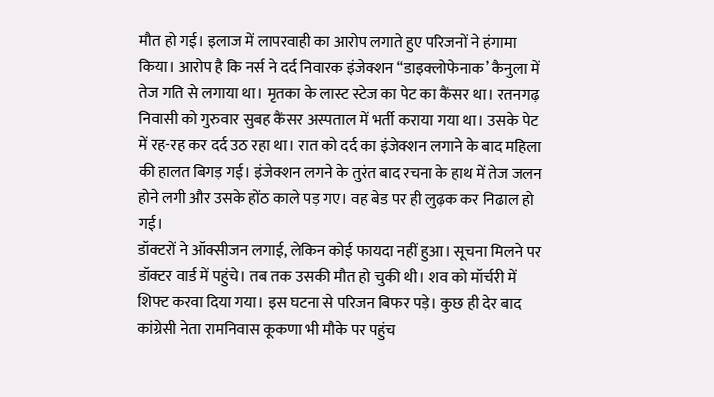मौत हो गई। इलाज में लापरवाही का आरोप लगाते हुए परिजनों ने हंगामा किया। आरोप है कि नर्स ने दर्द निवारक इंजेक्शन “डाइक्लोफेनाक’ कैनुला में तेज गति से लगाया था। मृतका के लास्ट स्टेज का पेट का कैंसर था। रतनगढ़ निवासी को गुरुवार सुबह कैंसर अस्पताल में भर्ती कराया गया था। उसके पेट में रह-रह कर दर्द उठ रहा था। रात को दर्द का इंजेक्शन लगाने के बाद महिला की हालत बिगड़ गई। इंजेक्शन लगने के तुरंत बाद रचना के हाथ में तेज जलन होने लगी और उसके होंठ काले पड़ गए। वह बेड पर ही लुढ़क कर निढाल हो गई।
डॉक्टरों ने ऑक्सीजन लगाई, लेकिन कोई फायदा नहीं हुआ। सूचना मिलने पर डॉक्टर वार्ड में पहुंचे। तब तक उसकी मौत हो चुकी थी। शव को मॉर्चरी में शिफ्ट करवा दिया गया। इस घटना से परिजन बिफर पड़े। कुछ ही देर बाद कांग्रेसी नेता रामनिवास कूकणा भी मौके पर पहुंच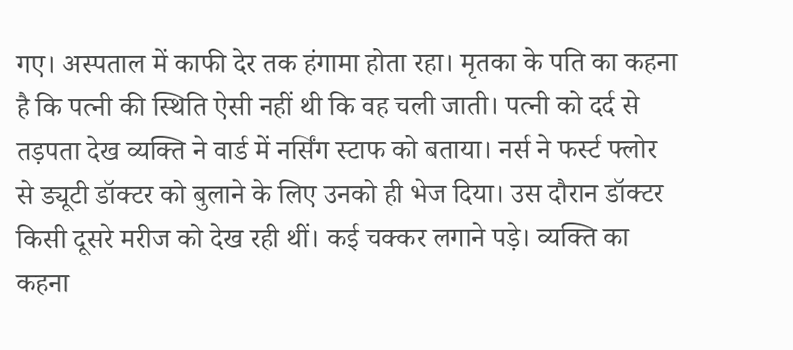गए। अस्पताल में काफी देर तक हंगामा होता रहा। मृतका के पति का कहना है कि पत्नी की स्थिति ऐसी नहीं थी कि वह चली जाती। पत्नी को दर्द से तड़पता देख व्यक्ति ने वार्ड में नर्सिंग स्टाफ को बताया। नर्स ने फर्स्ट फ्लोर से ड्यूटी डॉक्टर को बुलाने के लिए उनको ही भेज दिया। उस दौरान डॉक्टर किसी दूसरे मरीज को देख रही थीं। कई चक्कर लगाने पड़े। व्यक्ति का कहना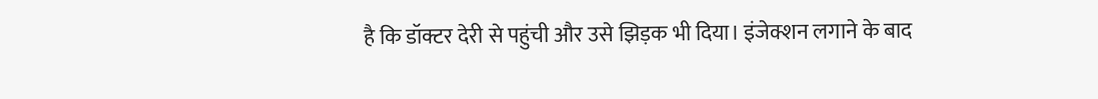है कि डॉक्टर देरी से पहुंची और उसे झिड़क भी दिया। इंजेक्शन लगाने के बाद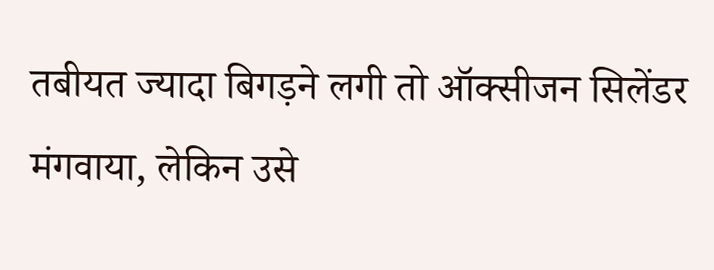तबीयत ज्यादा बिगड़ने लगी तो ऑक्सीजन सिलेंडर मंगवाया, लेकिन उसे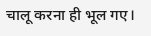चालू करना ही भूल गए।